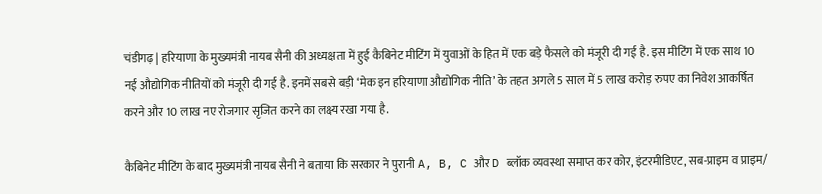चंडीगढ़ | हरियाणा के मुख्यमंत्री नायब सैनी की अध्यक्षता में हुई कैबिनेट मीटिंग में युवाओं के हित में एक बड़े फैसले को मंजूरी दी गई है. इस मीटिंग में एक साथ 10 नई औद्योगिक नीतियों को मंजूरी दी गई है. इनमें सबसे बड़ी ‘मेक इन हरियाणा औद्योगिक नीति’ के तहत अगले 5 साल में 5 लाख करोड़ रुपए का निवेश आकर्षित करने और 10 लाख नए रोजगार सृजित करने का लक्ष्य रखा गया है.

कैबिनेट मीटिंग के बाद मुख्यमंत्री नायब सैनी ने बताया कि सरकार ने पुरानी A, B, C और D ब्लॉक व्यवस्था समाप्त कर कोर, इंटरमीडिएट, सब-प्राइम व प्राइम/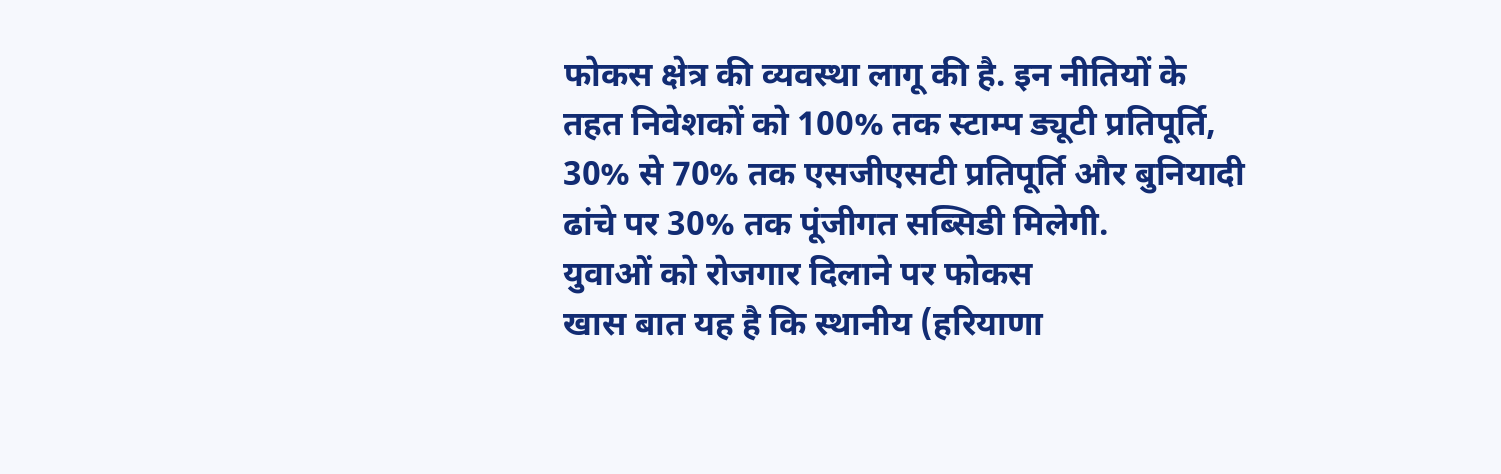फोकस क्षेत्र की व्यवस्था लागू की है. इन नीतियों के तहत निवेशकों को 100% तक स्टाम्प ड्यूटी प्रतिपूर्ति, 30% से 70% तक एसजीएसटी प्रतिपूर्ति और बुनियादी ढांचे पर 30% तक पूंजीगत सब्सिडी मिलेगी.
युवाओं को रोजगार दिलाने पर फोकस
खास बात यह है कि स्थानीय (हरियाणा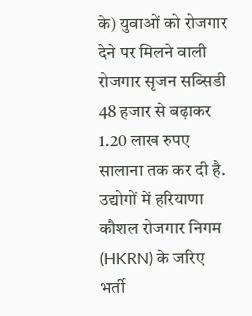के) युवाओं को रोजगार देने पर मिलने वाली रोजगार सृजन सब्सिडी 48 हजार से बढ़ाकर 1.20 लाख रुपए सालाना तक कर दी है. उद्योगों में हरियाणा कौशल रोजगार निगम (HKRN) के जरिए भर्ती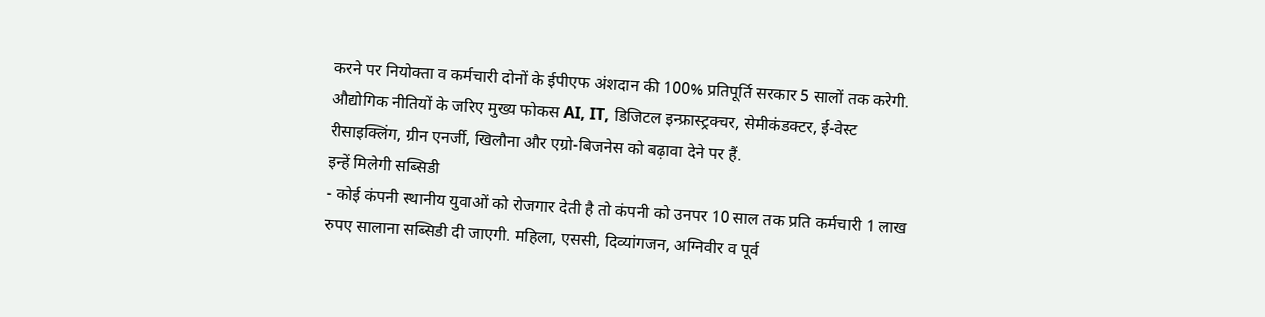करने पर नियोक्ता व कर्मचारी दोनों के ईपीएफ अंशदान की 100% प्रतिपूर्ति सरकार 5 सालों तक करेगी. औद्योगिक नीतियों के जरिए मुख्य फोकस AI, IT, डिजिटल इन्फ्रास्ट्रक्चर, सेमीकंडक्टर, ई-वेस्ट रीसाइक्लिंग, ग्रीन एनर्जी, खिलौना और एग्रो-बिजनेस को बढ़ावा देने पर हैं.
इन्हें मिलेगी सब्सिडी
- कोई कंपनी स्थानीय युवाओं को रोजगार देती है तो कंपनी को उनपर 10 साल तक प्रति कर्मचारी 1 लाख रुपए सालाना सब्सिडी दी जाएगी. महिला, एससी, दिव्यांगजन, अग्निवीर व पूर्व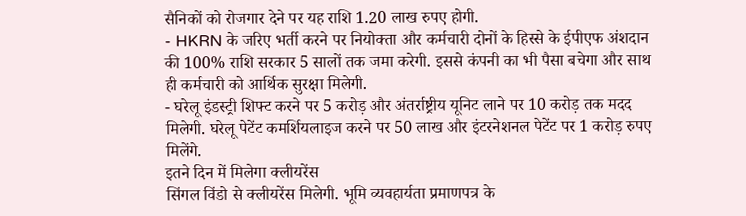सैनिकों को रोजगार देने पर यह राशि 1.20 लाख रुपए होगी.
- HKRN के जरिए भर्ती करने पर नियोक्ता और कर्मचारी दोनों के हिस्से के ईपीएफ अंशदान की 100% राशि सरकार 5 सालों तक जमा करेगी. इससे कंपनी का भी पैसा बचेगा और साथ ही कर्मचारी को आर्थिक सुरक्षा मिलेगी.
- घरेलू इंडस्ट्री शिफ्ट करने पर 5 करोड़ और अंतर्राष्ट्रीय यूनिट लाने पर 10 करोड़ तक मदद मिलेगी. घरेलू पेटेंट कमर्शियलाइज करने पर 50 लाख और इंटरनेशनल पेटेंट पर 1 करोड़ रुपए मिलेंगे.
इतने दिन में मिलेगा क्लीयरेंस
सिंगल विंडो से क्लीयरेंस मिलेगी. भूमि व्यवहार्यता प्रमाणपत्र के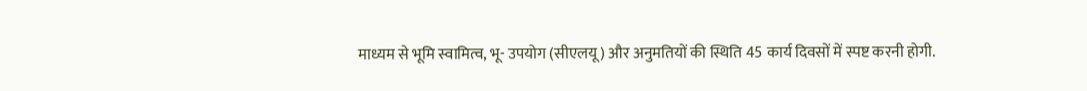माध्यम से भूमि स्वामित्व, भू- उपयोग (सीएलयू) और अनुमतियों की स्थिति 45 कार्य दिवसों में स्पष्ट करनी होगी.